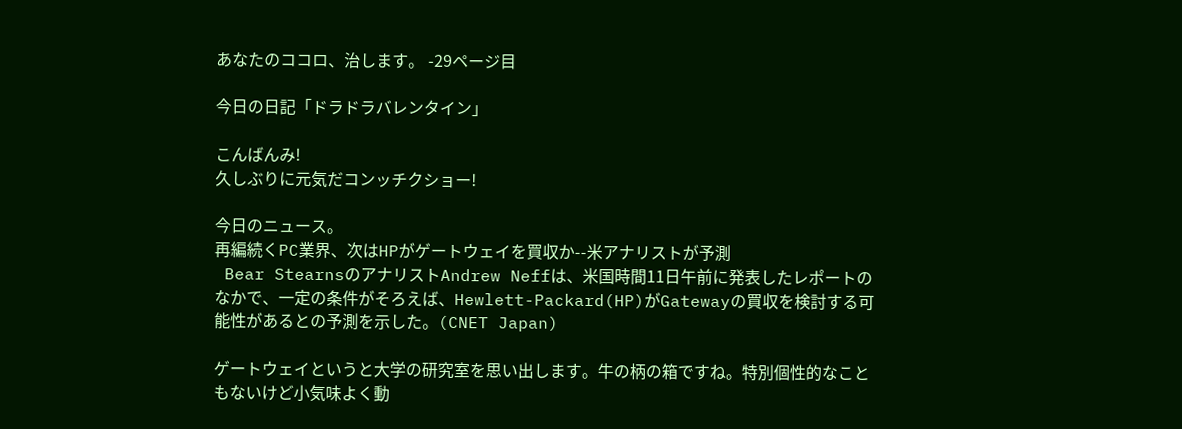あなたのココロ、治します。 -29ページ目

今日の日記「ドラドラバレンタイン」

こんばんみ!
久しぶりに元気だコンッチクショー!

今日のニュース。
再編続くPC業界、次はHPがゲートウェイを買収か--米アナリストが予測
 Bear StearnsのアナリストAndrew Neffは、米国時間11日午前に発表したレポートのなかで、一定の条件がそろえば、Hewlett-Packard(HP)がGatewayの買収を検討する可能性があるとの予測を示した。(CNET Japan)

ゲートウェイというと大学の研究室を思い出します。牛の柄の箱ですね。特別個性的なこともないけど小気味よく動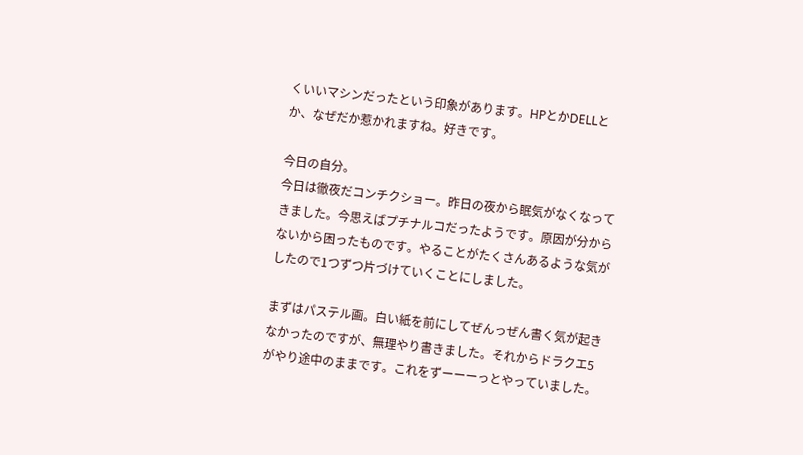くいいマシンだったという印象があります。HPとかDELLとか、なぜだか惹かれますね。好きです。

今日の自分。
今日は徹夜だコンチクショー。昨日の夜から眠気がなくなってきました。今思えばプチナルコだったようです。原因が分からないから困ったものです。やることがたくさんあるような気がしたので1つずつ片づけていくことにしました。

まずはパステル画。白い紙を前にしてぜんっぜん書く気が起きなかったのですが、無理やり書きました。それからドラクエ5がやり途中のままです。これをずーーーっとやっていました。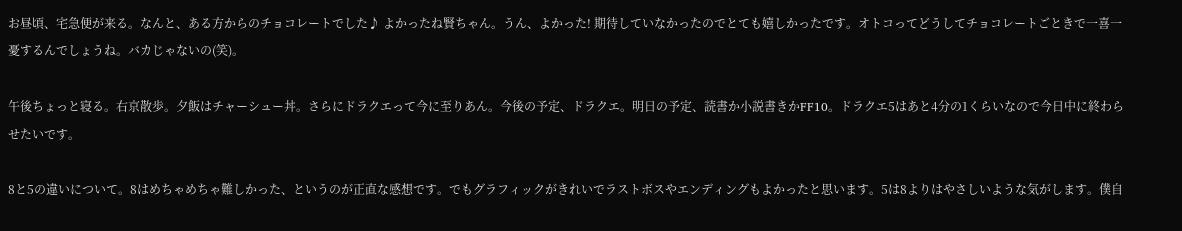お昼頃、宅急便が来る。なんと、ある方からのチョコレートでした♪ よかったね賢ちゃん。うん、よかった! 期待していなかったのでとても嬉しかったです。オトコってどうしてチョコレートごときで一喜一憂するんでしょうね。バカじゃないの(笑)。

午後ちょっと寝る。右京散歩。夕飯はチャーシュー丼。さらにドラクエって今に至りあん。今後の予定、ドラクエ。明日の予定、読書か小説書きかFF10。ドラクエ5はあと4分の1くらいなので今日中に終わらせたいです。

8と5の違いについて。8はめちゃめちゃ難しかった、というのが正直な感想です。でもグラフィックがきれいでラストボスやエンディングもよかったと思います。5は8よりはやさしいような気がします。僕自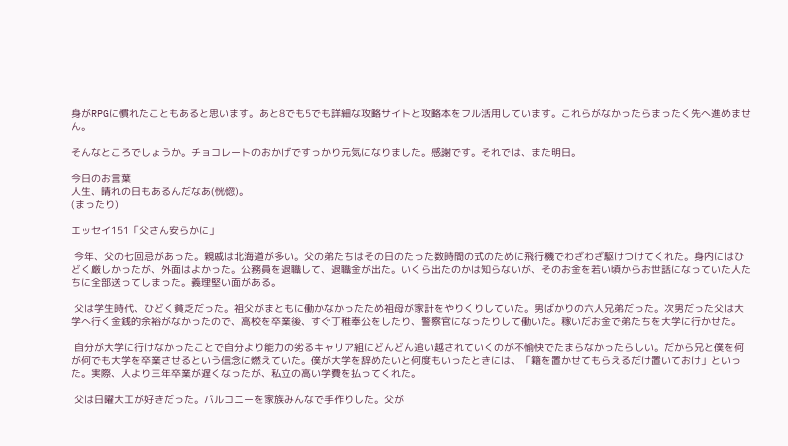身がRPGに慣れたこともあると思います。あと8でも5でも詳細な攻略サイトと攻略本をフル活用しています。これらがなかったらまったく先へ進めません。

そんなところでしょうか。チョコレートのおかげですっかり元気になりました。感謝です。それでは、また明日。

今日のお言葉
人生、晴れの日もあるんだなあ(恍惚)。
(まったり)

エッセイ151「父さん安らかに」

 今年、父の七回忌があった。親戚は北海道が多い。父の弟たちはその日のたった数時間の式のために飛行機でわざわざ駆けつけてくれた。身内にはひどく厳しかったが、外面はよかった。公務員を退職して、退職金が出た。いくら出たのかは知らないが、そのお金を若い頃からお世話になっていた人たちに全部送ってしまった。義理堅い面がある。

 父は学生時代、ひどく貧乏だった。祖父がまともに働かなかったため祖母が家計をやりくりしていた。男ばかりの六人兄弟だった。次男だった父は大学へ行く金銭的余裕がなかったので、高校を卒業後、すぐ丁稚奉公をしたり、警察官になったりして働いた。稼いだお金で弟たちを大学に行かせた。

 自分が大学に行けなかったことで自分より能力の劣るキャリア組にどんどん追い越されていくのが不愉快でたまらなかったらしい。だから兄と僕を何が何でも大学を卒業させるという信念に燃えていた。僕が大学を辞めたいと何度もいったときには、「籍を置かせてもらえるだけ置いておけ」といった。実際、人より三年卒業が遅くなったが、私立の高い学費を払ってくれた。

 父は日曜大工が好きだった。バルコニーを家族みんなで手作りした。父が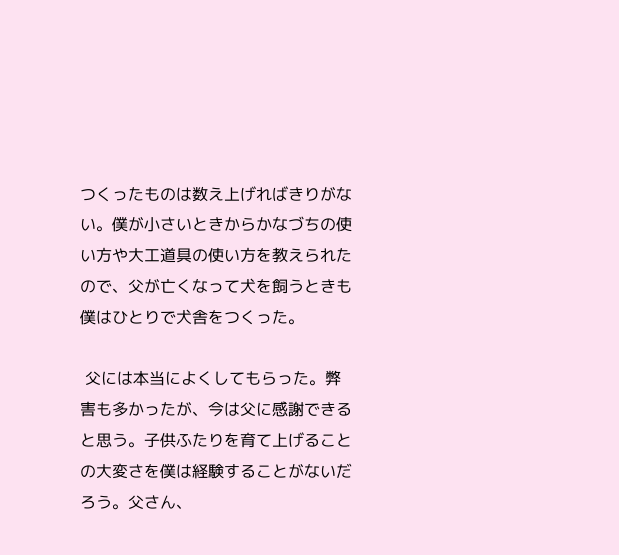つくったものは数え上げればきりがない。僕が小さいときからかなづちの使い方や大工道具の使い方を教えられたので、父が亡くなって犬を飼うときも僕はひとりで犬舎をつくった。

 父には本当によくしてもらった。弊害も多かったが、今は父に感謝できると思う。子供ふたりを育て上げることの大変さを僕は経験することがないだろう。父さん、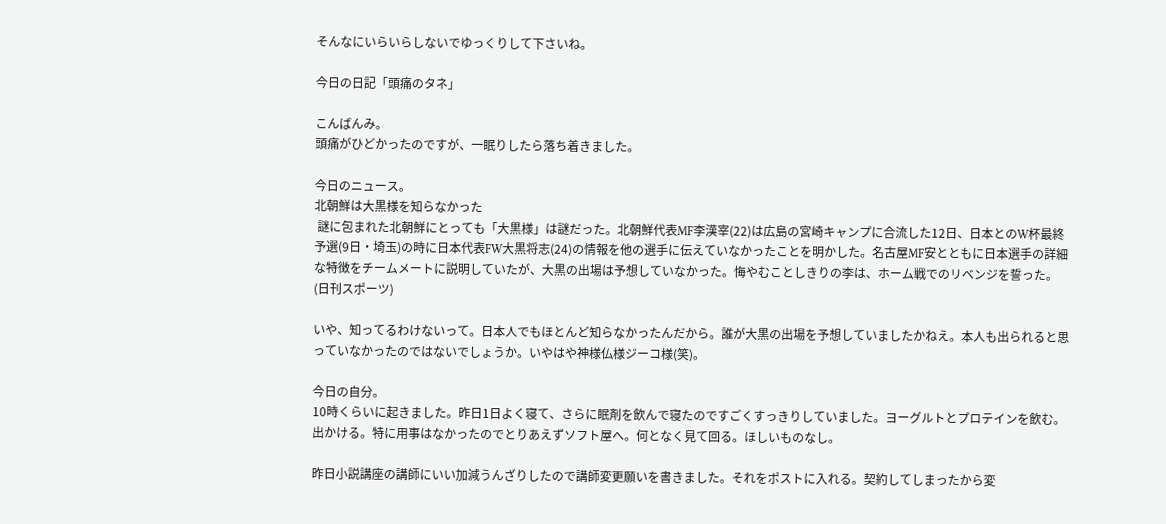そんなにいらいらしないでゆっくりして下さいね。

今日の日記「頭痛のタネ」

こんばんみ。
頭痛がひどかったのですが、一眠りしたら落ち着きました。

今日のニュース。
北朝鮮は大黒様を知らなかった
 謎に包まれた北朝鮮にとっても「大黒様」は謎だった。北朝鮮代表MF李漢宰(22)は広島の宮崎キャンプに合流した12日、日本とのW杯最終予選(9日・埼玉)の時に日本代表FW大黒将志(24)の情報を他の選手に伝えていなかったことを明かした。名古屋MF安とともに日本選手の詳細な特徴をチームメートに説明していたが、大黒の出場は予想していなかった。悔やむことしきりの李は、ホーム戦でのリベンジを誓った。(日刊スポーツ)

いや、知ってるわけないって。日本人でもほとんど知らなかったんだから。誰が大黒の出場を予想していましたかねえ。本人も出られると思っていなかったのではないでしょうか。いやはや神様仏様ジーコ様(笑)。

今日の自分。
10時くらいに起きました。昨日1日よく寝て、さらに眠剤を飲んで寝たのですごくすっきりしていました。ヨーグルトとプロテインを飲む。出かける。特に用事はなかったのでとりあえずソフト屋へ。何となく見て回る。ほしいものなし。

昨日小説講座の講師にいい加減うんざりしたので講師変更願いを書きました。それをポストに入れる。契約してしまったから変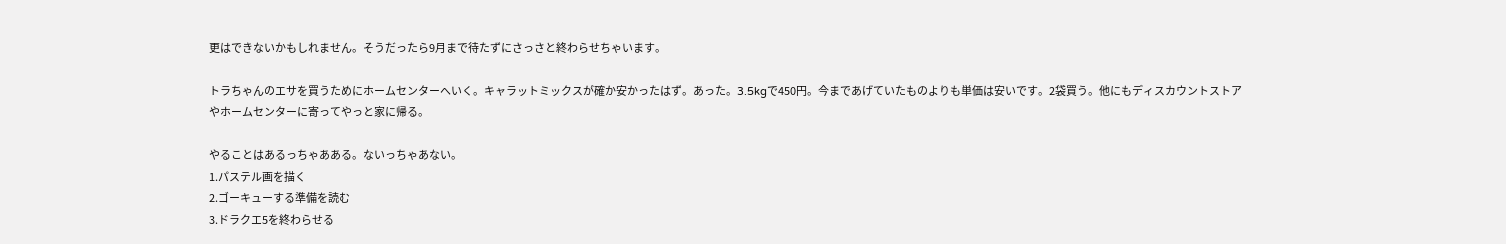更はできないかもしれません。そうだったら9月まで待たずにさっさと終わらせちゃいます。

トラちゃんのエサを買うためにホームセンターへいく。キャラットミックスが確か安かったはず。あった。3.5kgで450円。今まであげていたものよりも単価は安いです。2袋買う。他にもディスカウントストアやホームセンターに寄ってやっと家に帰る。

やることはあるっちゃあある。ないっちゃあない。
1.パステル画を描く
2.ゴーキューする準備を読む
3.ドラクエ5を終わらせる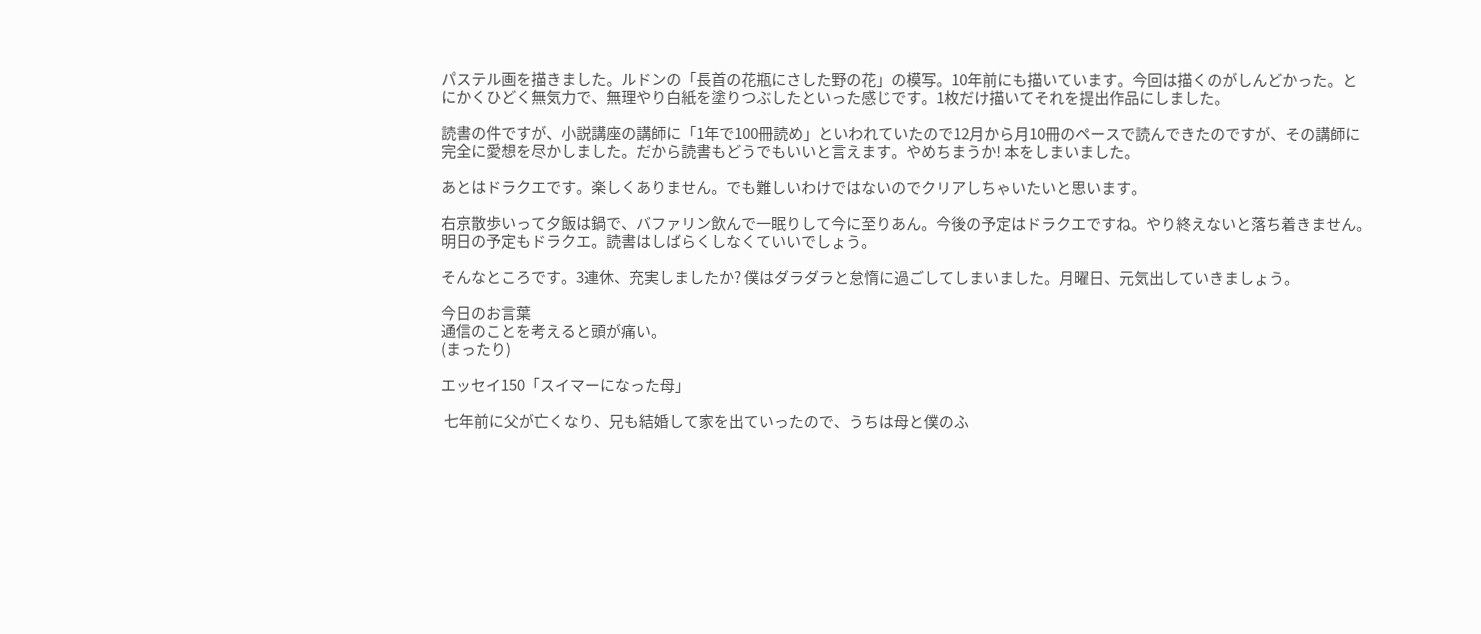パステル画を描きました。ルドンの「長首の花瓶にさした野の花」の模写。10年前にも描いています。今回は描くのがしんどかった。とにかくひどく無気力で、無理やり白紙を塗りつぶしたといった感じです。1枚だけ描いてそれを提出作品にしました。

読書の件ですが、小説講座の講師に「1年で100冊読め」といわれていたので12月から月10冊のペースで読んできたのですが、その講師に完全に愛想を尽かしました。だから読書もどうでもいいと言えます。やめちまうか! 本をしまいました。

あとはドラクエです。楽しくありません。でも難しいわけではないのでクリアしちゃいたいと思います。

右京散歩いって夕飯は鍋で、バファリン飲んで一眠りして今に至りあん。今後の予定はドラクエですね。やり終えないと落ち着きません。明日の予定もドラクエ。読書はしばらくしなくていいでしょう。

そんなところです。3連休、充実しましたか? 僕はダラダラと怠惰に過ごしてしまいました。月曜日、元気出していきましょう。

今日のお言葉
通信のことを考えると頭が痛い。
(まったり)

エッセイ150「スイマーになった母」

 七年前に父が亡くなり、兄も結婚して家を出ていったので、うちは母と僕のふ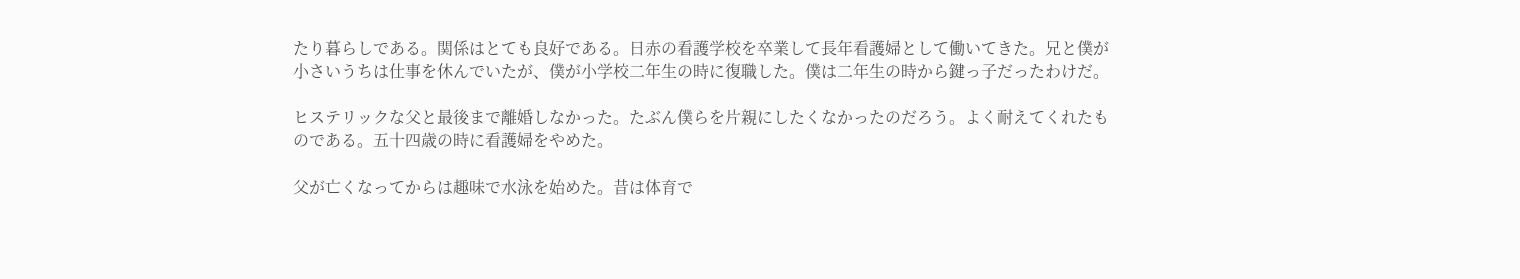たり暮らしである。関係はとても良好である。日赤の看護学校を卒業して長年看護婦として働いてきた。兄と僕が小さいうちは仕事を休んでいたが、僕が小学校二年生の時に復職した。僕は二年生の時から鍵っ子だったわけだ。

ヒステリックな父と最後まで離婚しなかった。たぶん僕らを片親にしたくなかったのだろう。よく耐えてくれたものである。五十四歳の時に看護婦をやめた。

父が亡くなってからは趣味で水泳を始めた。昔は体育で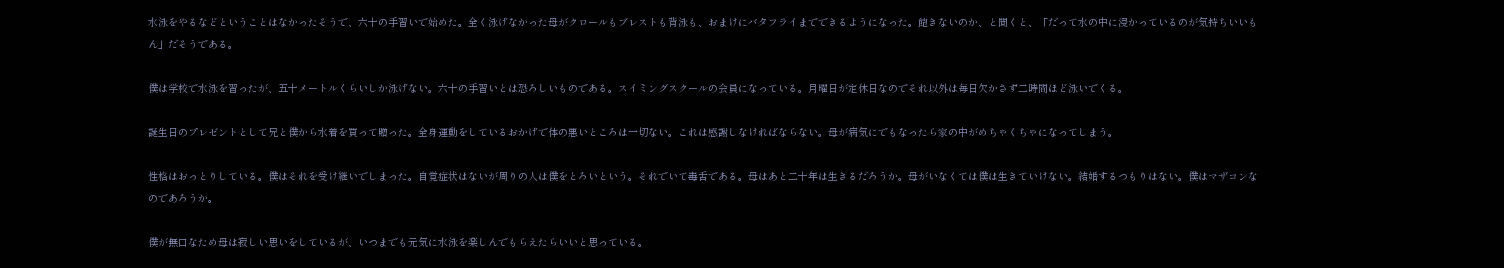水泳をやるなどということはなかったそうで、六十の手習いで始めた。全く泳げなかった母がクロールもブレストも背泳も、おまけにバタフライまでできるようになった。飽きないのか、と聞くと、「だって水の中に浸かっているのが気持ちいいもん」だそうである。

僕は学校で水泳を習ったが、五十メートルくらいしか泳げない。六十の手習いとは恐ろしいものである。スイミングスクールの会員になっている。月曜日が定休日なのでそれ以外は毎日欠かさず二時間ほど泳いでくる。

誕生日のプレゼントとして兄と僕から水着を買って贈った。全身運動をしているおかげで体の悪いところは一切ない。これは感謝しなければならない。母が病気にでもなったら家の中がめちゃくちゃになってしまう。

性格はおっとりしている。僕はそれを受け継いでしまった。自覚症状はないが周りの人は僕をとろいという。それでいて毒舌である。母はあと二十年は生きるだろうか。母がいなくては僕は生きていけない。結婚するつもりはない。僕はマザコンなのであろうか。

僕が無口なため母は寂しい思いをしているが、いつまでも元気に水泳を楽しんでもらえたらいいと思っている。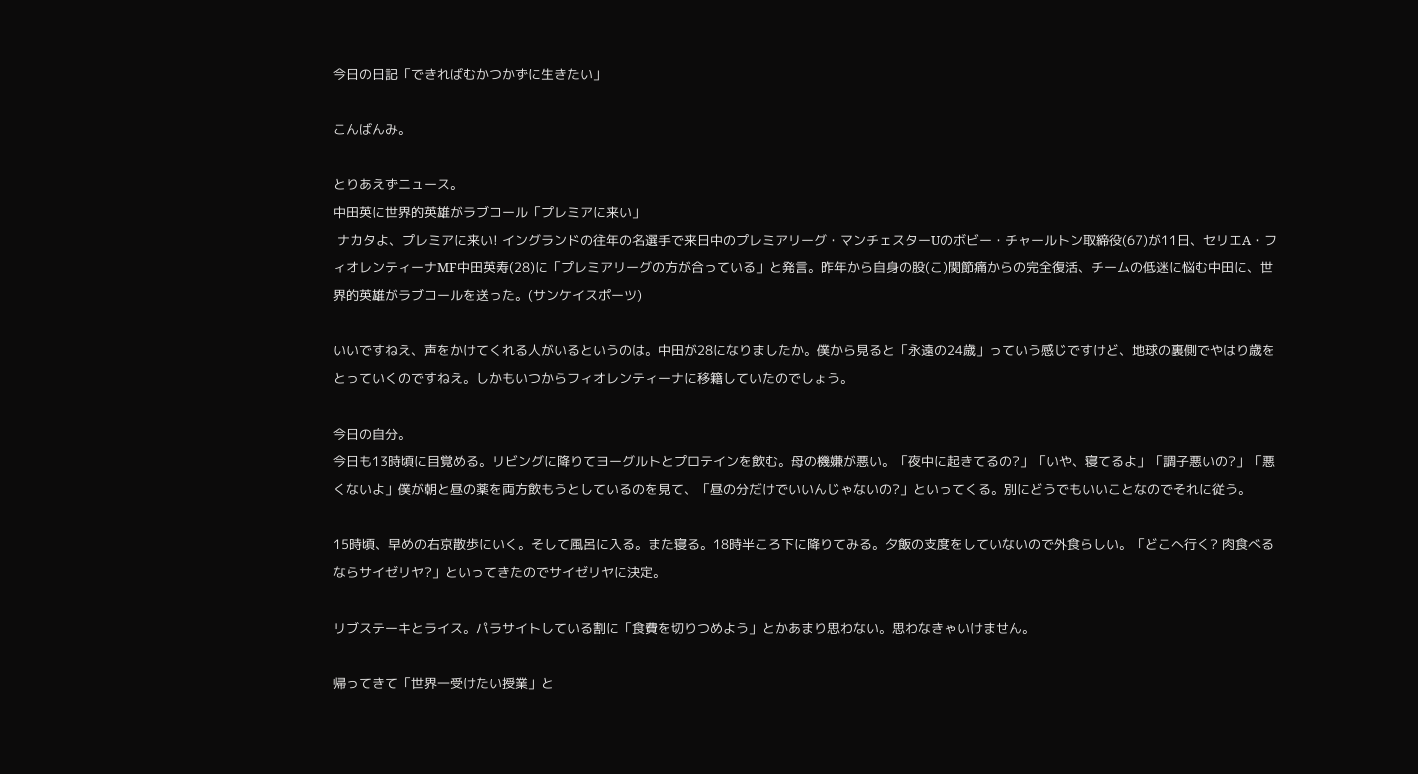今日の日記「できればむかつかずに生きたい」

こんばんみ。

とりあえずニュース。
中田英に世界的英雄がラブコール「プレミアに来い」
 ナカタよ、プレミアに来い! イングランドの往年の名選手で来日中のプレミアリーグ・マンチェスターUのボビー・チャールトン取締役(67)が11日、セリエA・フィオレンティーナMF中田英寿(28)に「プレミアリーグの方が合っている」と発言。昨年から自身の股(こ)関節痛からの完全復活、チームの低迷に悩む中田に、世界的英雄がラブコールを送った。(サンケイスポーツ)

いいですねえ、声をかけてくれる人がいるというのは。中田が28になりましたか。僕から見ると「永遠の24歳」っていう感じですけど、地球の裏側でやはり歳をとっていくのですねえ。しかもいつからフィオレンティーナに移籍していたのでしょう。

今日の自分。
今日も13時頃に目覚める。リビングに降りてヨーグルトとプロテインを飲む。母の機嫌が悪い。「夜中に起きてるの?」「いや、寝てるよ」「調子悪いの?」「悪くないよ」僕が朝と昼の薬を両方飲もうとしているのを見て、「昼の分だけでいいんじゃないの?」といってくる。別にどうでもいいことなのでそれに従う。

15時頃、早めの右京散歩にいく。そして風呂に入る。また寝る。18時半ころ下に降りてみる。夕飯の支度をしていないので外食らしい。「どこへ行く? 肉食べるならサイゼリヤ?」といってきたのでサイゼリヤに決定。

リブステーキとライス。パラサイトしている割に「食費を切りつめよう」とかあまり思わない。思わなきゃいけません。

帰ってきて「世界一受けたい授業」と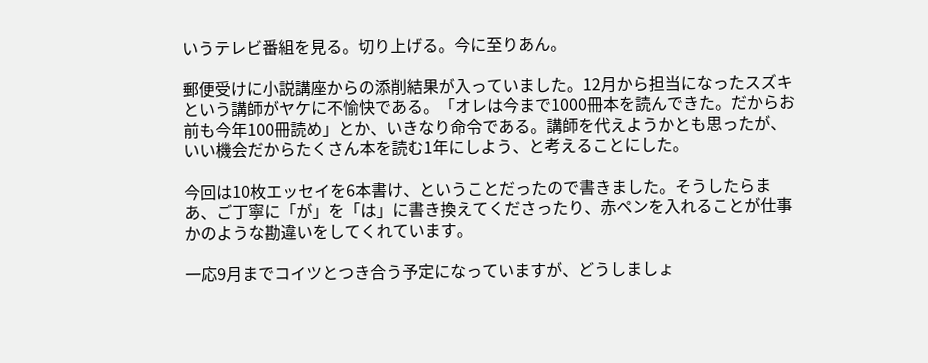いうテレビ番組を見る。切り上げる。今に至りあん。

郵便受けに小説講座からの添削結果が入っていました。12月から担当になったスズキという講師がヤケに不愉快である。「オレは今まで1000冊本を読んできた。だからお前も今年100冊読め」とか、いきなり命令である。講師を代えようかとも思ったが、いい機会だからたくさん本を読む1年にしよう、と考えることにした。

今回は10枚エッセイを6本書け、ということだったので書きました。そうしたらまあ、ご丁寧に「が」を「は」に書き換えてくださったり、赤ペンを入れることが仕事かのような勘違いをしてくれています。

一応9月までコイツとつき合う予定になっていますが、どうしましょ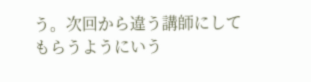う。次回から違う講師にしてもらうようにいう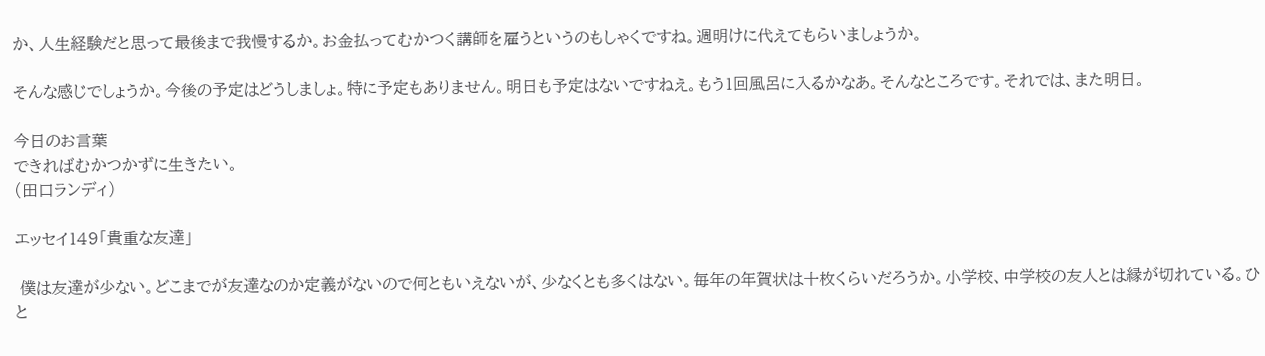か、人生経験だと思って最後まで我慢するか。お金払ってむかつく講師を雇うというのもしゃくですね。週明けに代えてもらいましょうか。

そんな感じでしょうか。今後の予定はどうしましょ。特に予定もありません。明日も予定はないですねえ。もう1回風呂に入るかなあ。そんなところです。それでは、また明日。

今日のお言葉
できればむかつかずに生きたい。
(田口ランディ)

エッセイ149「貴重な友達」

 僕は友達が少ない。どこまでが友達なのか定義がないので何ともいえないが、少なくとも多くはない。毎年の年賀状は十枚くらいだろうか。小学校、中学校の友人とは縁が切れている。ひと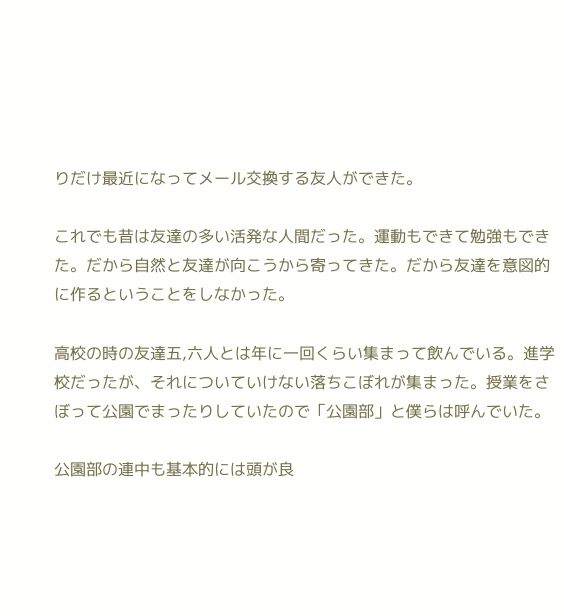りだけ最近になってメール交換する友人ができた。

これでも昔は友達の多い活発な人間だった。運動もできて勉強もできた。だから自然と友達が向こうから寄ってきた。だから友達を意図的に作るということをしなかった。

高校の時の友達五,六人とは年に一回くらい集まって飲んでいる。進学校だったが、それについていけない落ちこぼれが集まった。授業をさぼって公園でまったりしていたので「公園部」と僕らは呼んでいた。

公園部の連中も基本的には頭が良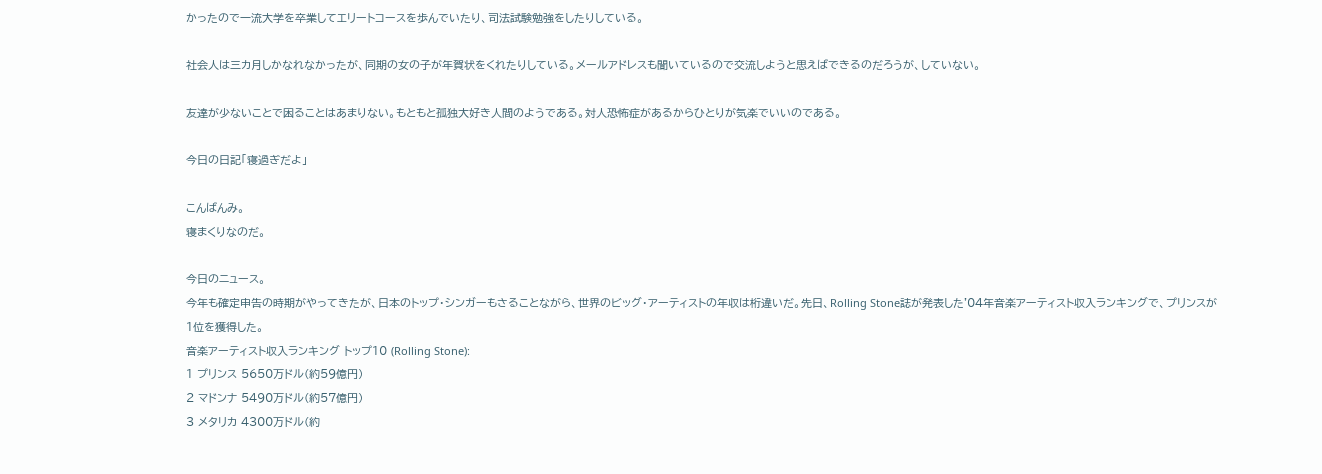かったので一流大学を卒業してエリートコースを歩んでいたり、司法試験勉強をしたりしている。

社会人は三カ月しかなれなかったが、同期の女の子が年賀状をくれたりしている。メールアドレスも聞いているので交流しようと思えばできるのだろうが、していない。

友達が少ないことで困ることはあまりない。もともと孤独大好き人間のようである。対人恐怖症があるからひとりが気楽でいいのである。

今日の日記「寝過ぎだよ」

こんばんみ。
寝まくりなのだ。

今日のニュース。
今年も確定申告の時期がやってきたが、日本のトップ・シンガーもさることながら、世界のビッグ・アーティストの年収は桁違いだ。先日、Rolling Stone誌が発表した'04年音楽アーティスト収入ランキングで、プリンスが1位を獲得した。
音楽アーティスト収入ランキング トップ10 (Rolling Stone):
1 プリンス 5650万ドル(約59億円)
2 マドンナ 5490万ドル(約57億円)
3 メタリカ 4300万ドル(約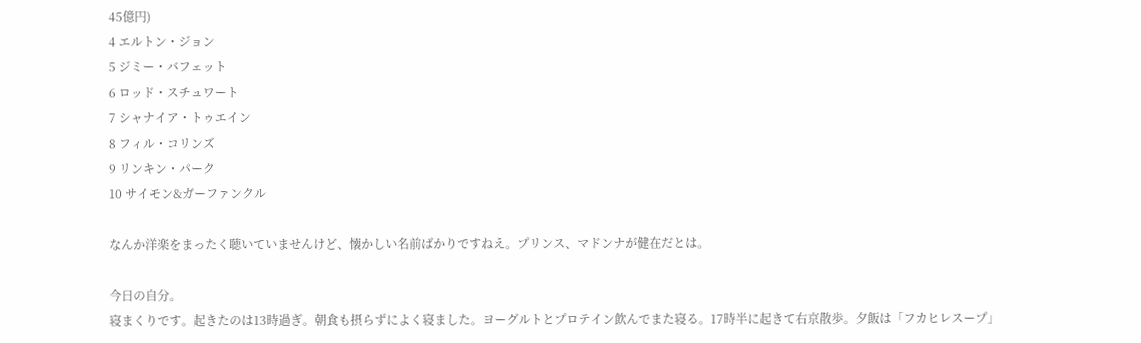45億円)
4 エルトン・ジョン
5 ジミー・バフェット
6 ロッド・スチュワート
7 シャナイア・トゥエイン
8 フィル・コリンズ
9 リンキン・パーク
10 サイモン&ガーファンクル

なんか洋楽をまったく聴いていませんけど、懐かしい名前ばかりですねえ。プリンス、マドンナが健在だとは。

今日の自分。
寝まくりです。起きたのは13時過ぎ。朝食も摂らずによく寝ました。ヨーグルトとプロテイン飲んでまた寝る。17時半に起きて右京散歩。夕飯は「フカヒレスープ」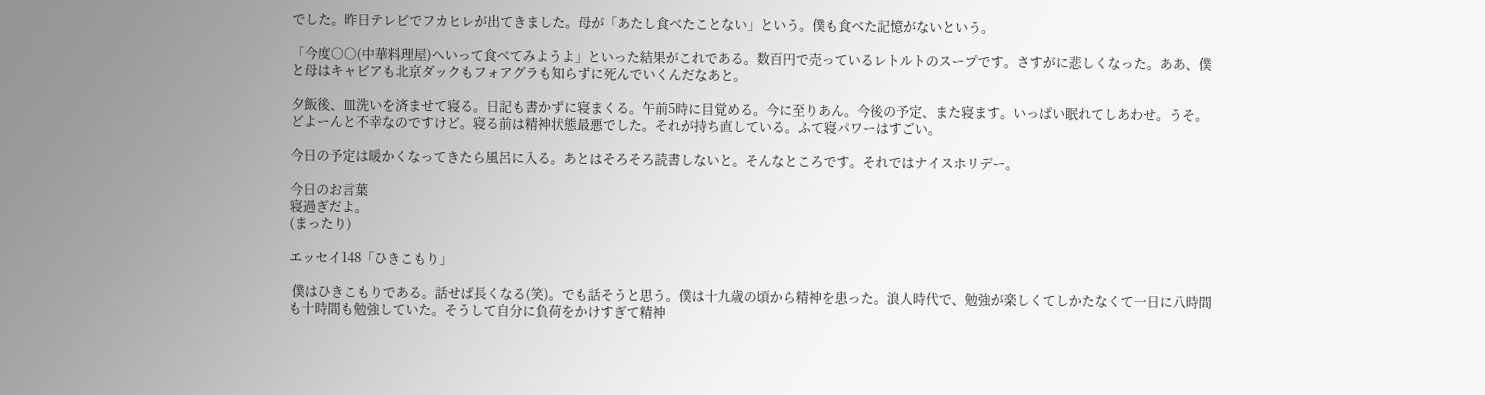でした。昨日テレビでフカヒレが出てきました。母が「あたし食べたことない」という。僕も食べた記憶がないという。

「今度○○(中華料理屋)へいって食べてみようよ」といった結果がこれである。数百円で売っているレトルトのスープです。さすがに悲しくなった。ああ、僕と母はキャビアも北京ダックもフォアグラも知らずに死んでいくんだなあと。

夕飯後、皿洗いを済ませて寝る。日記も書かずに寝まくる。午前5時に目覚める。今に至りあん。今後の予定、また寝ます。いっぱい眠れてしあわせ。うそ。どよーんと不幸なのですけど。寝る前は精神状態最悪でした。それが持ち直している。ふて寝パワーはすごい。

今日の予定は暖かくなってきたら風呂に入る。あとはそろそろ読書しないと。そんなところです。それではナイスホリデー。

今日のお言葉
寝過ぎだよ。
(まったり)

エッセイ148「ひきこもり」

 僕はひきこもりである。話せば長くなる(笑)。でも話そうと思う。僕は十九歳の頃から精神を患った。浪人時代で、勉強が楽しくてしかたなくて一日に八時間も十時間も勉強していた。そうして自分に負荷をかけすぎて精神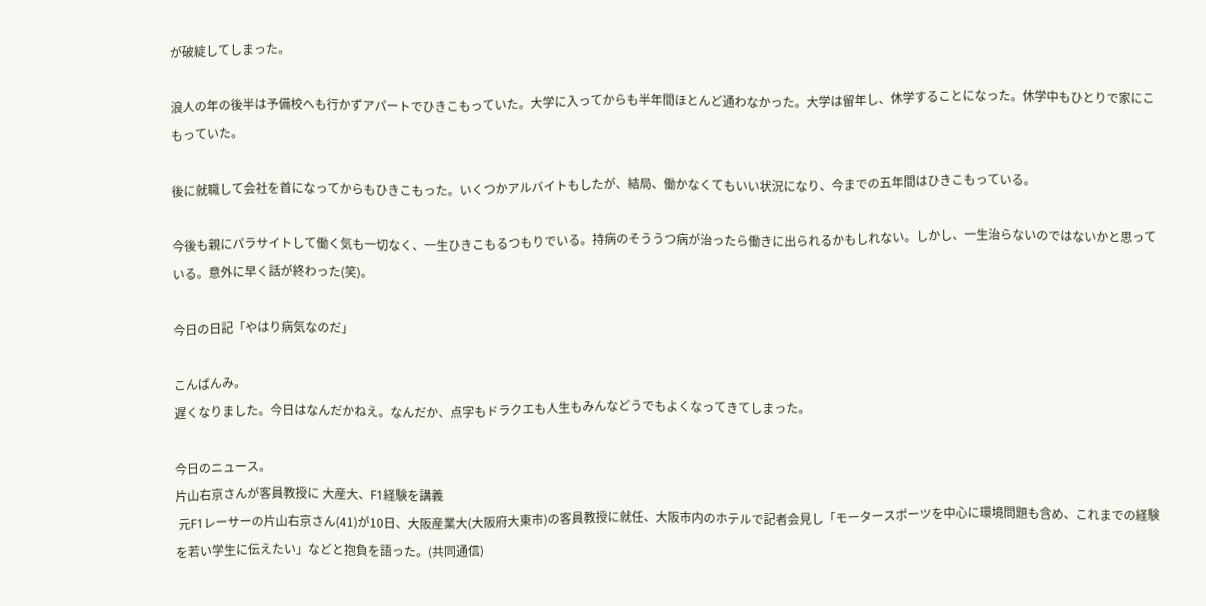が破綻してしまった。

浪人の年の後半は予備校へも行かずアパートでひきこもっていた。大学に入ってからも半年間ほとんど通わなかった。大学は留年し、休学することになった。休学中もひとりで家にこもっていた。

後に就職して会社を首になってからもひきこもった。いくつかアルバイトもしたが、結局、働かなくてもいい状況になり、今までの五年間はひきこもっている。

今後も親にパラサイトして働く気も一切なく、一生ひきこもるつもりでいる。持病のそううつ病が治ったら働きに出られるかもしれない。しかし、一生治らないのではないかと思っている。意外に早く話が終わった(笑)。

今日の日記「やはり病気なのだ」

こんばんみ。
遅くなりました。今日はなんだかねえ。なんだか、点字もドラクエも人生もみんなどうでもよくなってきてしまった。

今日のニュース。
片山右京さんが客員教授に 大産大、F1経験を講義
 元F1レーサーの片山右京さん(41)が10日、大阪産業大(大阪府大東市)の客員教授に就任、大阪市内のホテルで記者会見し「モータースポーツを中心に環境問題も含め、これまでの経験を若い学生に伝えたい」などと抱負を語った。(共同通信)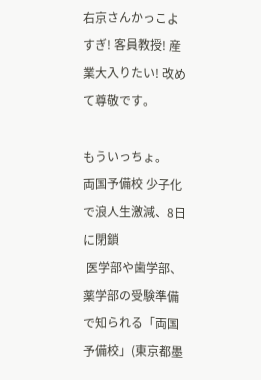右京さんかっこよすぎ! 客員教授! 産業大入りたい! 改めて尊敬です。

もういっちょ。
両国予備校 少子化で浪人生激減、8日に閉鎖
 医学部や歯学部、薬学部の受験準備で知られる「両国予備校」(東京都墨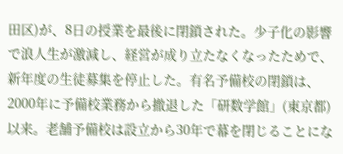田区)が、8日の授業を最後に閉鎖された。少子化の影響で浪人生が激減し、経営が成り立たなくなったためで、新年度の生徒募集を停止した。有名予備校の閉鎖は、2000年に予備校業務から撤退した「研数学館」(東京都)以来。老舗予備校は設立から30年で幕を閉じることにな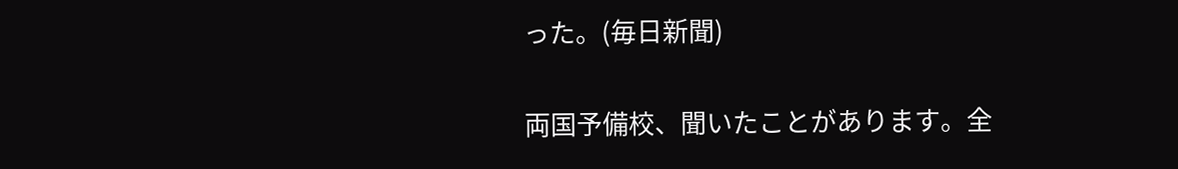った。(毎日新聞)

両国予備校、聞いたことがあります。全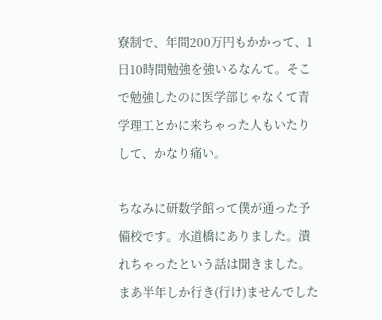寮制で、年間200万円もかかって、1日10時間勉強を強いるなんて。そこで勉強したのに医学部じゃなくて青学理工とかに来ちゃった人もいたりして、かなり痛い。

ちなみに研数学館って僕が通った予備校です。水道橋にありました。潰れちゃったという話は聞きました。まあ半年しか行き(行け)ませんでした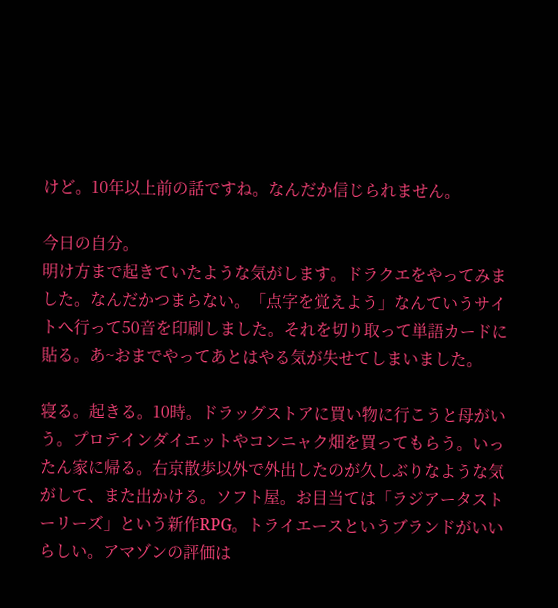けど。10年以上前の話ですね。なんだか信じられません。

今日の自分。
明け方まで起きていたような気がします。ドラクエをやってみました。なんだかつまらない。「点字を覚えよう」なんていうサイトへ行って50音を印刷しました。それを切り取って単語カードに貼る。あ~おまでやってあとはやる気が失せてしまいました。

寝る。起きる。10時。ドラッグストアに買い物に行こうと母がいう。プロテインダイエットやコンニャク畑を買ってもらう。いったん家に帰る。右京散歩以外で外出したのが久しぶりなような気がして、また出かける。ソフト屋。お目当ては「ラジアータストーリーズ」という新作RPG。トライエースというブランドがいいらしい。アマゾンの評価は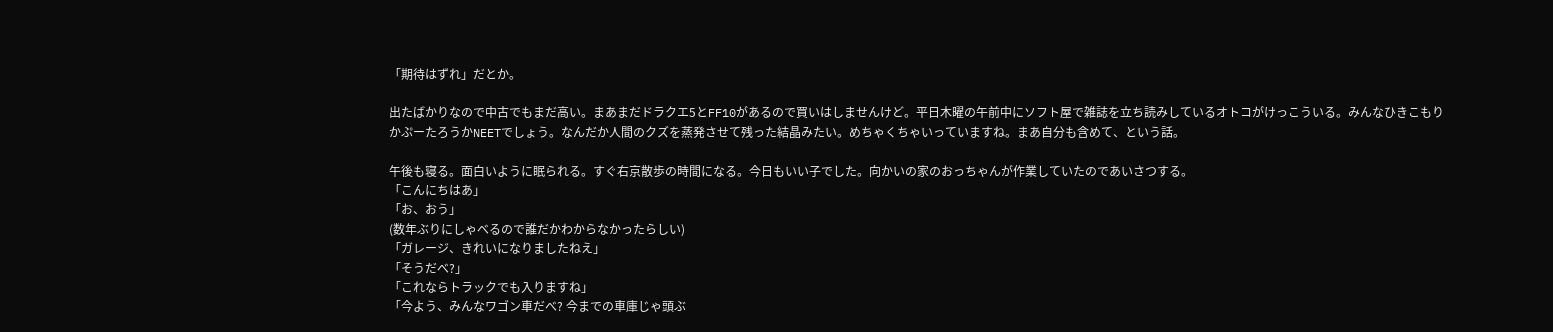「期待はずれ」だとか。

出たばかりなので中古でもまだ高い。まあまだドラクエ5とFF10があるので買いはしませんけど。平日木曜の午前中にソフト屋で雑誌を立ち読みしているオトコがけっこういる。みんなひきこもりかぷーたろうかNEETでしょう。なんだか人間のクズを蒸発させて残った結晶みたい。めちゃくちゃいっていますね。まあ自分も含めて、という話。

午後も寝る。面白いように眠られる。すぐ右京散歩の時間になる。今日もいい子でした。向かいの家のおっちゃんが作業していたのであいさつする。
「こんにちはあ」
「お、おう」
(数年ぶりにしゃべるので誰だかわからなかったらしい)
「ガレージ、きれいになりましたねえ」
「そうだべ?」
「これならトラックでも入りますね」
「今よう、みんなワゴン車だべ? 今までの車庫じゃ頭ぶ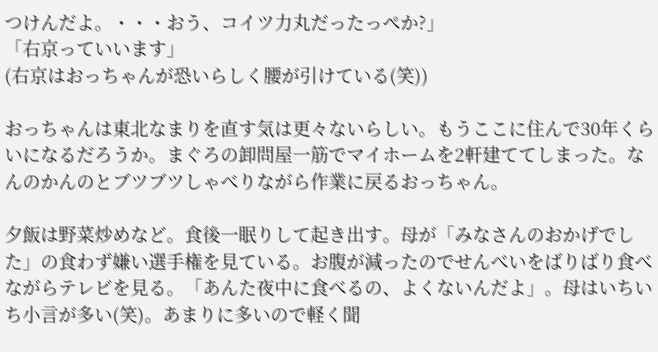つけんだよ。・・・おう、コイツ力丸だったっぺか?」
「右京っていいます」
(右京はおっちゃんが恐いらしく腰が引けている(笑))

おっちゃんは東北なまりを直す気は更々ないらしい。もうここに住んで30年くらいになるだろうか。まぐろの卸問屋一筋でマイホームを2軒建ててしまった。なんのかんのとブツブツしゃべりながら作業に戻るおっちゃん。

夕飯は野菜炒めなど。食後一眠りして起き出す。母が「みなさんのおかげでした」の食わず嫌い選手権を見ている。お腹が減ったのでせんべいをばりばり食べながらテレビを見る。「あんた夜中に食べるの、よくないんだよ」。母はいちいち小言が多い(笑)。あまりに多いので軽く聞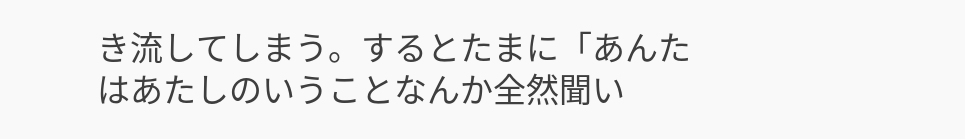き流してしまう。するとたまに「あんたはあたしのいうことなんか全然聞い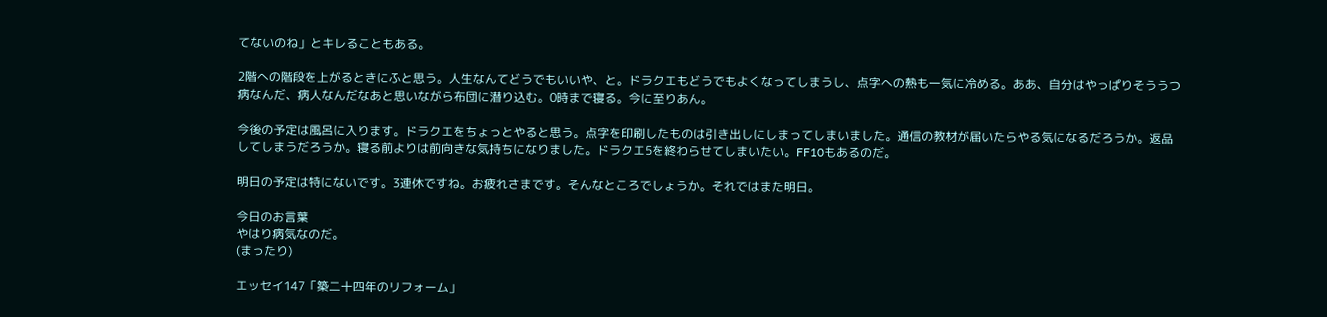てないのね」とキレることもある。

2階への階段を上がるときにふと思う。人生なんてどうでもいいや、と。ドラクエもどうでもよくなってしまうし、点字への熱も一気に冷める。ああ、自分はやっぱりそううつ病なんだ、病人なんだなあと思いながら布団に潜り込む。0時まで寝る。今に至りあん。

今後の予定は風呂に入ります。ドラクエをちょっとやると思う。点字を印刷したものは引き出しにしまってしまいました。通信の教材が届いたらやる気になるだろうか。返品してしまうだろうか。寝る前よりは前向きな気持ちになりました。ドラクエ5を終わらせてしまいたい。FF10もあるのだ。

明日の予定は特にないです。3連休ですね。お疲れさまです。そんなところでしょうか。それではまた明日。

今日のお言葉
やはり病気なのだ。
(まったり)

エッセイ147「築二十四年のリフォーム」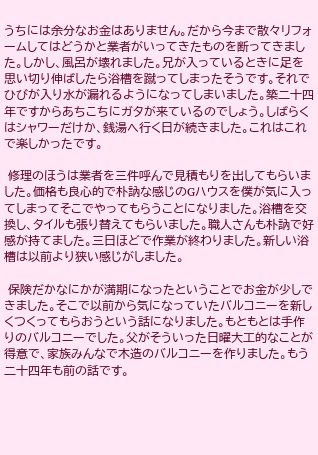うちには余分なお金はありません。だから今まで散々リフォームしてはどうかと業者がいってきたものを断ってきました。しかし、風呂が壊れました。兄が入っているときに足を思い切り伸ばしたら浴槽を蹴ってしまったそうです。それでひびが入り水が漏れるようになってしまいました。築二十四年ですからあちこちにガタが来ているのでしょう。しばらくはシャワーだけか、銭湯へ行く日が続きました。これはこれで楽しかったです。

 修理のほうは業者を三件呼んで見積もりを出してもらいました。価格も良心的で朴訥な感じのGハウスを僕が気に入ってしまってそこでやってもらうことになりました。浴槽を交換し、タイルも張り替えてもらいました。職人さんも朴訥で好感が持てました。三日ほどで作業が終わりました。新しい浴槽は以前より狭い感じがしました。

 保険だかなにかが満期になったということでお金が少しできました。そこで以前から気になっていたバルコニーを新しくつくってもらおうという話になりました。もともとは手作りのバルコニーでした。父がそういった日曜大工的なことが得意で、家族みんなで木造のバルコニーを作りました。もう二十四年も前の話です。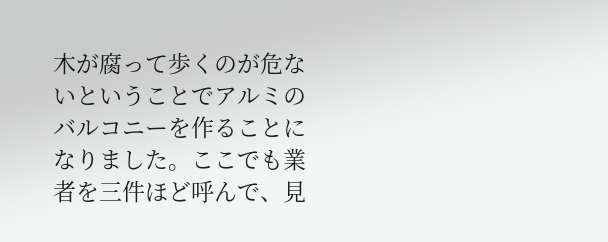木が腐って歩くのが危ないということでアルミのバルコニーを作ることになりました。ここでも業者を三件ほど呼んで、見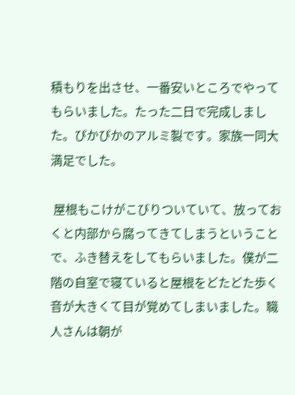積もりを出させ、一番安いところでやってもらいました。たった二日で完成しました。ぴかぴかのアルミ製です。家族一同大満足でした。

 屋根もこけがこびりついていて、放っておくと内部から腐ってきてしまうということで、ふき替えをしてもらいました。僕が二階の自室で寝ていると屋根をどたどた歩く音が大きくて目が覚めてしまいました。職人さんは朝が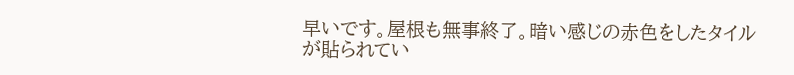早いです。屋根も無事終了。暗い感じの赤色をしたタイルが貼られてい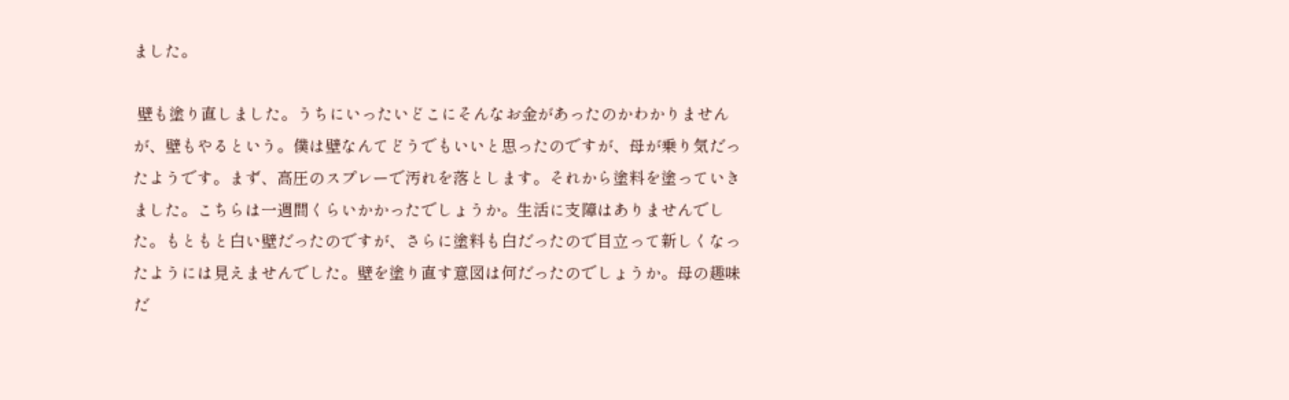ました。

 壁も塗り直しました。うちにいったいどこにそんなお金があったのかわかりませんが、壁もやるという。僕は壁なんてどうでもいいと思ったのですが、母が乗り気だったようです。まず、高圧のスプレーで汚れを落とします。それから塗料を塗っていきました。こちらは一週間くらいかかったでしょうか。生活に支障はありませんでした。もともと白い壁だったのですが、さらに塗料も白だったので目立って新しくなったようには見えませんでした。壁を塗り直す意図は何だったのでしょうか。母の趣味だ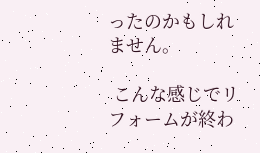ったのかもしれません。

 こんな感じでリフォームが終わ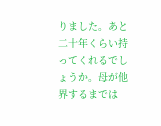りました。あと二十年くらい持ってくれるでしょうか。母が他界するまでは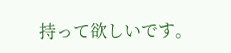持って欲しいです。